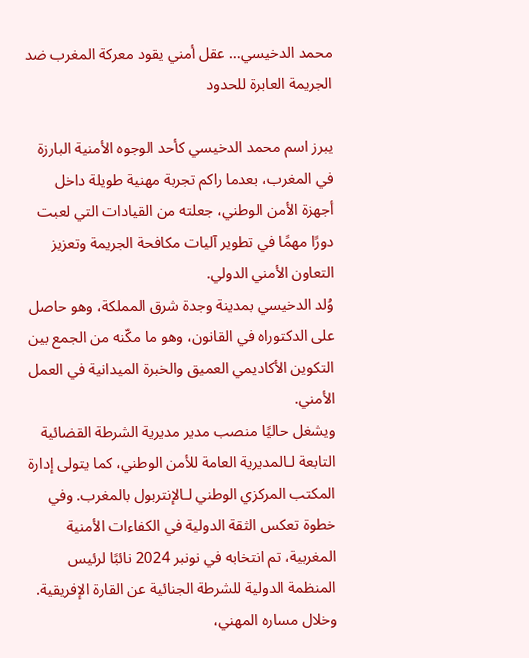محمد الدخيسي… عقل أمني يقود معركة المغرب ضد الجريمة العابرة للحدود

يبرز اسم محمد الدخيسي كأحد الوجوه الأمنية البارزة في المغرب، بعدما راكم تجربة مهنية طويلة داخل أجهزة الأمن الوطني، جعلته من القيادات التي لعبت دورًا مهمًا في تطوير آليات مكافحة الجريمة وتعزيز التعاون الأمني الدولي.
وُلد الدخيسي بمدينة وجدة شرق المملكة، وهو حاصل على الدكتوراه في القانون، وهو ما مكّنه من الجمع بين التكوين الأكاديمي العميق والخبرة الميدانية في العمل الأمني.
ويشغل حاليًا منصب مدير مديرية الشرطة القضائية التابعة لـالمديرية العامة للأمن الوطني، كما يتولى إدارة المكتب المركزي الوطني لـالإنتربول بالمغرب. وفي خطوة تعكس الثقة الدولية في الكفاءات الأمنية المغربية، تم انتخابه في نونبر 2024 نائبًا لرئيس المنظمة الدولية للشرطة الجنائية عن القارة الإفريقية.
وخلال مساره المهني،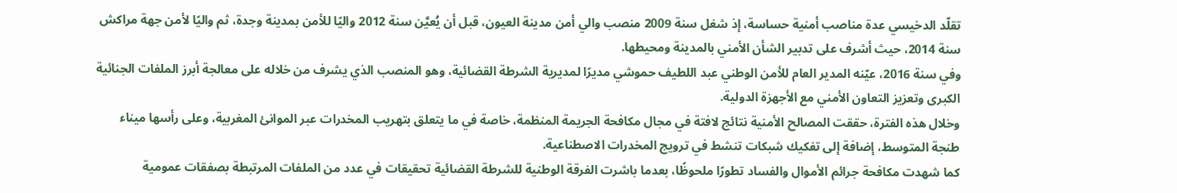تقلّد الدخيسي عدة مناصب أمنية حساسة، إذ شغل سنة 2009 منصب والي أمن مدينة العيون، قبل أن يُعيَّن سنة 2012 واليًا للأمن بمدينة وجدة، ثم واليًا لأمن جهة مراكش سنة 2014، حيث أشرف على تدبير الشأن الأمني بالمدينة ومحيطها.
وفي سنة 2016، عيّنه المدير العام للأمن الوطني عبد اللطيف حموشي مديرًا لمديرية الشرطة القضائية، وهو المنصب الذي يشرف من خلاله على معالجة أبرز الملفات الجنائية الكبرى وتعزيز التعاون الأمني مع الأجهزة الدولية.
وخلال هذه الفترة، حققت المصالح الأمنية نتائج لافتة في مجال مكافحة الجريمة المنظمة، خاصة في ما يتعلق بتهريب المخدرات عبر الموانئ المغربية، وعلى رأسها ميناء طنجة المتوسط، إضافة إلى تفكيك شبكات تنشط في ترويج المخدرات الاصطناعية.
كما شهدت مكافحة جرائم الأموال والفساد تطورًا ملحوظًا، بعدما باشرت الفرقة الوطنية للشرطة القضائية تحقيقات في عدد من الملفات المرتبطة بصفقات عمومية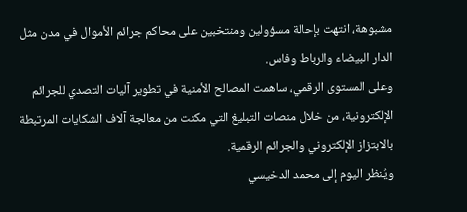مشبوهة، انتهت بإحالة مسؤولين ومنتخبين على محاكم جرائم الأموال في مدن مثل الدار البيضاء والرباط وفاس.
وعلى المستوى الرقمي، ساهمت المصالح الأمنية في تطوير آليات التصدي للجرائم الإلكترونية، من خلال منصات التبليغ التي مكنت من معالجة آلاف الشكايات المرتبطة بالابتزاز الإلكتروني والجرائم الرقمية.
ويُنظر اليوم إلى محمد الدخيسي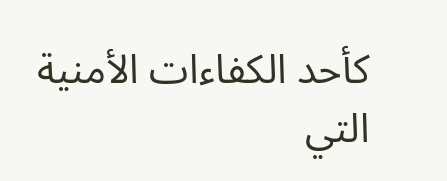كأحد الكفاءات الأمنية التي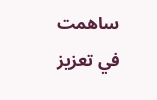ساهمت في تعزيز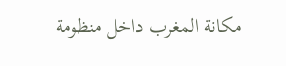مكانة المغرب داخل منظومة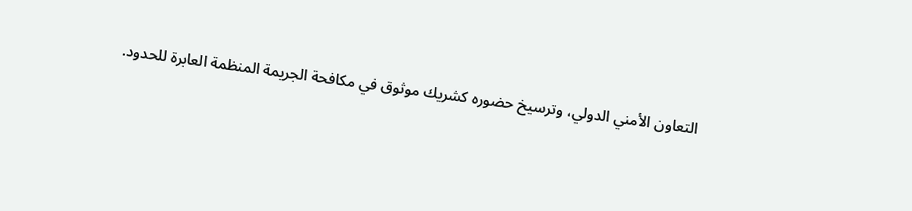التعاون الأمني الدولي، وترسيخ حضوره كشريك موثوق في مكافحة الجريمة المنظمة العابرة للحدود.